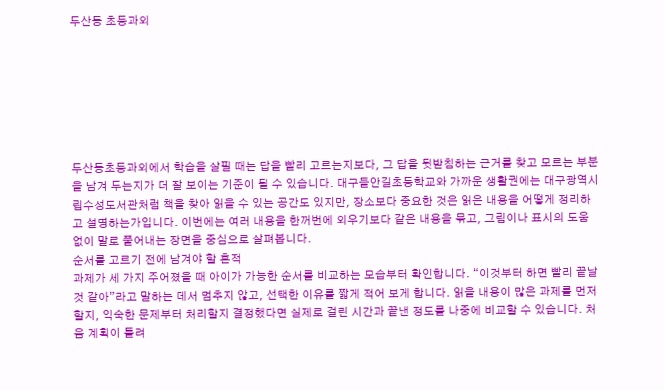두산동 초등과외







두산동초등과외에서 학습을 살필 때는 답을 빨리 고르는지보다, 그 답을 뒷받침하는 근거를 찾고 모르는 부분을 남겨 두는지가 더 잘 보이는 기준이 될 수 있습니다. 대구들안길초등학교와 가까운 생활권에는 대구광역시립수성도서관처럼 책을 찾아 읽을 수 있는 공간도 있지만, 장소보다 중요한 것은 읽은 내용을 어떻게 정리하고 설명하는가입니다. 이번에는 여러 내용을 한꺼번에 외우기보다 같은 내용을 묶고, 그림이나 표시의 도움 없이 말로 풀어내는 장면을 중심으로 살펴봅니다.
순서를 고르기 전에 남겨야 할 흔적
과제가 세 가지 주어졌을 때 아이가 가능한 순서를 비교하는 모습부터 확인합니다. “이것부터 하면 빨리 끝날 것 같아”라고 말하는 데서 멈추지 않고, 선택한 이유를 짧게 적어 보게 합니다. 읽을 내용이 많은 과제를 먼저 할지, 익숙한 문제부터 처리할지 결정했다면 실제로 걸린 시간과 끝낸 정도를 나중에 비교할 수 있습니다. 처음 계획이 틀려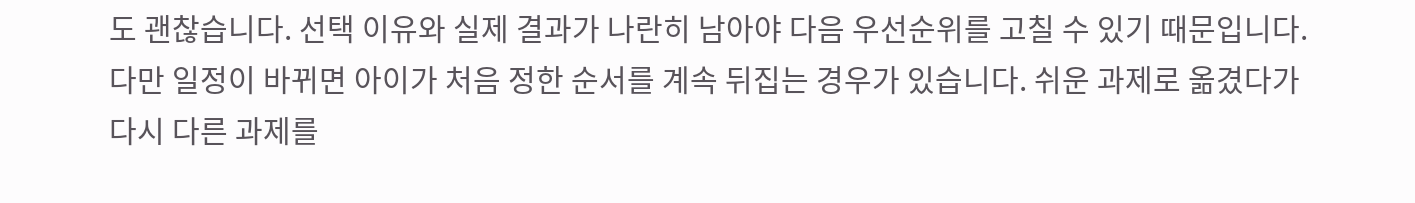도 괜찮습니다. 선택 이유와 실제 결과가 나란히 남아야 다음 우선순위를 고칠 수 있기 때문입니다.
다만 일정이 바뀌면 아이가 처음 정한 순서를 계속 뒤집는 경우가 있습니다. 쉬운 과제로 옮겼다가 다시 다른 과제를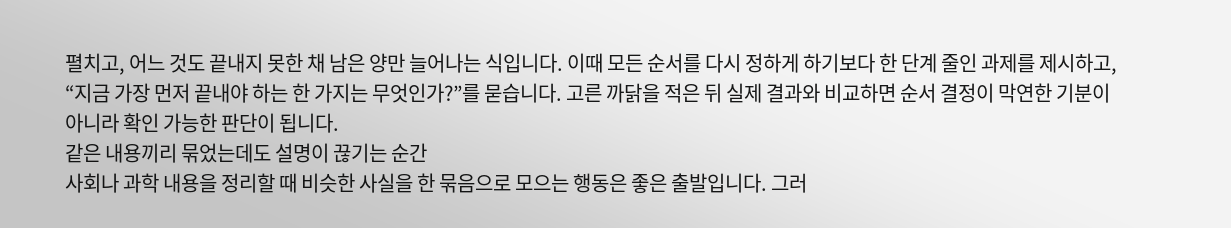펼치고, 어느 것도 끝내지 못한 채 남은 양만 늘어나는 식입니다. 이때 모든 순서를 다시 정하게 하기보다 한 단계 줄인 과제를 제시하고, “지금 가장 먼저 끝내야 하는 한 가지는 무엇인가?”를 묻습니다. 고른 까닭을 적은 뒤 실제 결과와 비교하면 순서 결정이 막연한 기분이 아니라 확인 가능한 판단이 됩니다.
같은 내용끼리 묶었는데도 설명이 끊기는 순간
사회나 과학 내용을 정리할 때 비슷한 사실을 한 묶음으로 모으는 행동은 좋은 출발입니다. 그러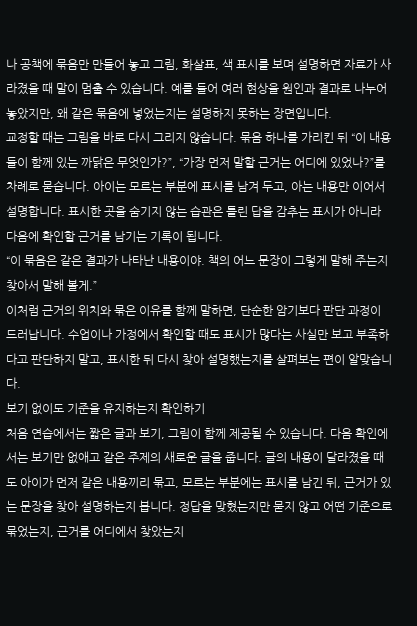나 공책에 묶음만 만들어 놓고 그림, 화살표, 색 표시를 보며 설명하면 자료가 사라졌을 때 말이 멈출 수 있습니다. 예를 들어 여러 현상을 원인과 결과로 나누어 놓았지만, 왜 같은 묶음에 넣었는지는 설명하지 못하는 장면입니다.
교정할 때는 그림을 바로 다시 그리지 않습니다. 묶음 하나를 가리킨 뒤 “이 내용들이 함께 있는 까닭은 무엇인가?”, “가장 먼저 말할 근거는 어디에 있었나?”를 차례로 묻습니다. 아이는 모르는 부분에 표시를 남겨 두고, 아는 내용만 이어서 설명합니다. 표시한 곳을 숨기지 않는 습관은 틀린 답을 감추는 표시가 아니라 다음에 확인할 근거를 남기는 기록이 됩니다.
“이 묶음은 같은 결과가 나타난 내용이야. 책의 어느 문장이 그렇게 말해 주는지 찾아서 말해 볼게.”
이처럼 근거의 위치와 묶은 이유를 함께 말하면, 단순한 암기보다 판단 과정이 드러납니다. 수업이나 가정에서 확인할 때도 표시가 많다는 사실만 보고 부족하다고 판단하지 말고, 표시한 뒤 다시 찾아 설명했는지를 살펴보는 편이 알맞습니다.
보기 없이도 기준을 유지하는지 확인하기
처음 연습에서는 짧은 글과 보기, 그림이 함께 제공될 수 있습니다. 다음 확인에서는 보기만 없애고 같은 주제의 새로운 글을 줍니다. 글의 내용이 달라졌을 때도 아이가 먼저 같은 내용끼리 묶고, 모르는 부분에는 표시를 남긴 뒤, 근거가 있는 문장을 찾아 설명하는지 봅니다. 정답을 맞혔는지만 묻지 않고 어떤 기준으로 묶었는지, 근거를 어디에서 찾았는지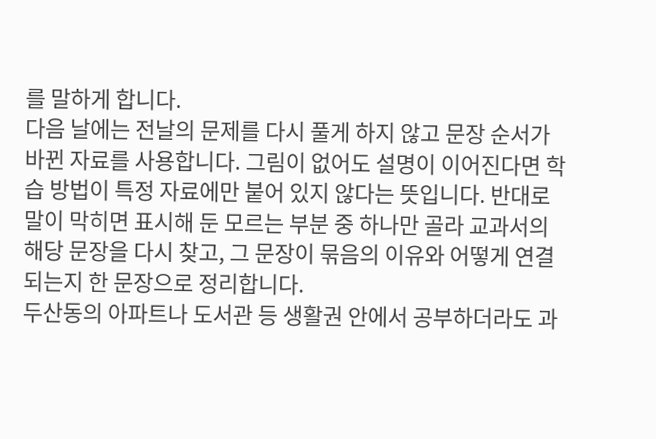를 말하게 합니다.
다음 날에는 전날의 문제를 다시 풀게 하지 않고 문장 순서가 바뀐 자료를 사용합니다. 그림이 없어도 설명이 이어진다면 학습 방법이 특정 자료에만 붙어 있지 않다는 뜻입니다. 반대로 말이 막히면 표시해 둔 모르는 부분 중 하나만 골라 교과서의 해당 문장을 다시 찾고, 그 문장이 묶음의 이유와 어떻게 연결되는지 한 문장으로 정리합니다.
두산동의 아파트나 도서관 등 생활권 안에서 공부하더라도 과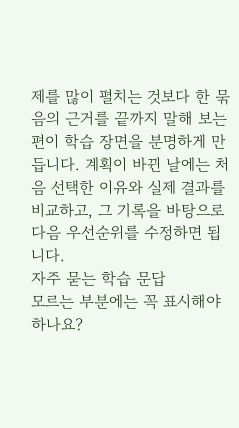제를 많이 펼치는 것보다 한 묶음의 근거를 끝까지 말해 보는 편이 학습 장면을 분명하게 만듭니다. 계획이 바뀐 날에는 처음 선택한 이유와 실제 결과를 비교하고, 그 기록을 바탕으로 다음 우선순위를 수정하면 됩니다.
자주 묻는 학습 문답
모르는 부분에는 꼭 표시해야 하나요?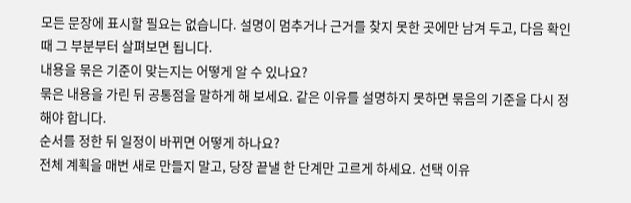모든 문장에 표시할 필요는 없습니다. 설명이 멈추거나 근거를 찾지 못한 곳에만 남겨 두고, 다음 확인 때 그 부분부터 살펴보면 됩니다.
내용을 묶은 기준이 맞는지는 어떻게 알 수 있나요?
묶은 내용을 가린 뒤 공통점을 말하게 해 보세요. 같은 이유를 설명하지 못하면 묶음의 기준을 다시 정해야 합니다.
순서를 정한 뒤 일정이 바뀌면 어떻게 하나요?
전체 계획을 매번 새로 만들지 말고, 당장 끝낼 한 단계만 고르게 하세요. 선택 이유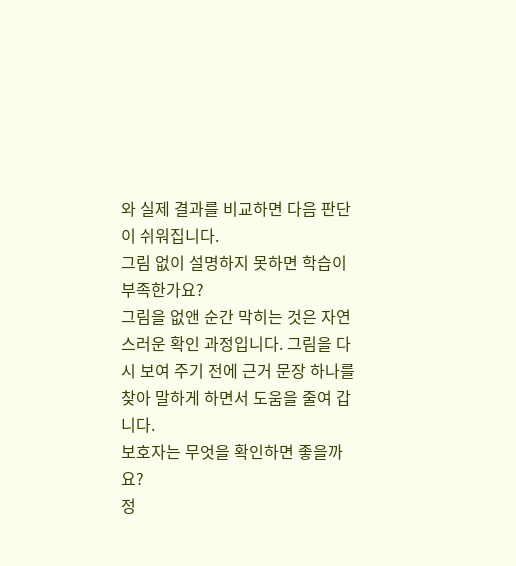와 실제 결과를 비교하면 다음 판단이 쉬워집니다.
그림 없이 설명하지 못하면 학습이 부족한가요?
그림을 없앤 순간 막히는 것은 자연스러운 확인 과정입니다. 그림을 다시 보여 주기 전에 근거 문장 하나를 찾아 말하게 하면서 도움을 줄여 갑니다.
보호자는 무엇을 확인하면 좋을까요?
정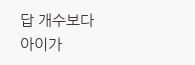답 개수보다 아이가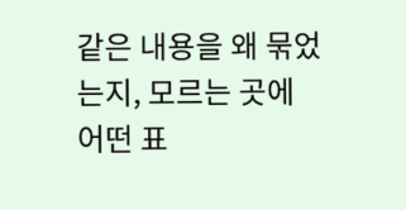같은 내용을 왜 묶었는지, 모르는 곳에 어떤 표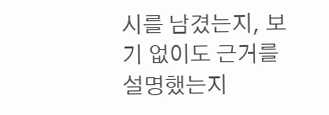시를 남겼는지, 보기 없이도 근거를 설명했는지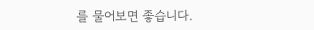를 물어보면 좋습니다.